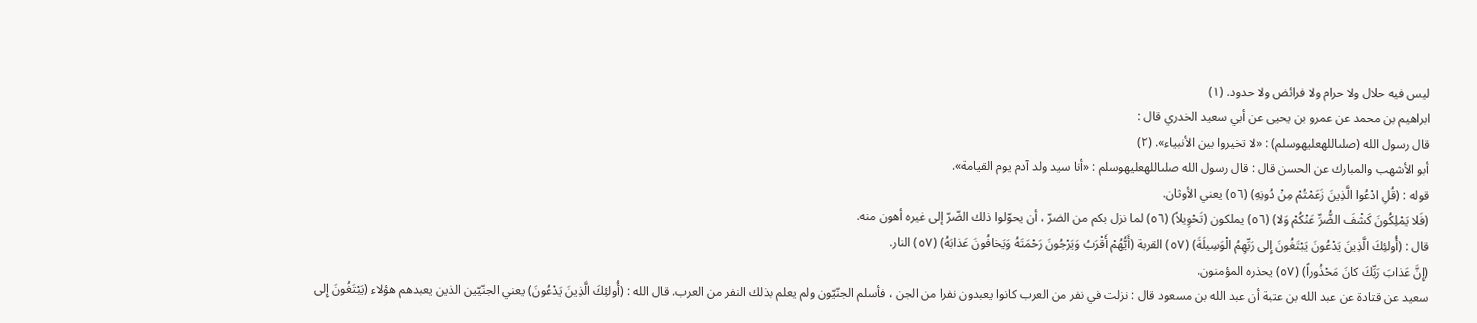ليس فيه حلال ولا حرام ولا فرائض ولا حدود. (١)
ابراهيم بن محمد عن عمرو بن يحيى عن أبي سعيد الخدري قال :
قال رسول الله (صلىاللهعليهوسلم) : «لا تخيروا بين الأنبياء». (٢)
أبو الأشهب والمبارك عن الحسن قال : قال رسول الله صلىاللهعليهوسلم : «أنا سيد ولد آدم يوم القيامة».
قوله : (قُلِ ادْعُوا الَّذِينَ زَعَمْتُمْ مِنْ دُونِهِ) (٥٦) يعني الأوثان.
(فَلا يَمْلِكُونَ كَشْفَ الضُّرِّ عَنْكُمْ وَلا) (٥٦) يملكون (تَحْوِيلاً) (٥٦) لما نزل بكم من الضرّ ، أن يحوّلوا ذلك الضّرّ إلى غيره أهون منه.
قال : (أُولئِكَ الَّذِينَ يَدْعُونَ يَبْتَغُونَ إِلى رَبِّهِمُ الْوَسِيلَةَ) (٥٧) القربة (أَيُّهُمْ أَقْرَبُ وَيَرْجُونَ رَحْمَتَهُ وَيَخافُونَ عَذابَهُ) (٥٧) النار.
(إِنَّ عَذابَ رَبِّكَ كانَ مَحْذُوراً) (٥٧) يحذره المؤمنون.
سعيد عن قتادة عن عبد الله بن عتبة أن عبد الله بن مسعود قال : نزلت في نفر من العرب كانوا يعبدون نفرا من الجن ، فأسلم الجنّيّون ولم يعلم بذلك النفر من العرب. قال الله : (أُولئِكَ الَّذِينَ يَدْعُونَ) يعني الجنّيّين الذين يعبدهم هؤلاء (يَبْتَغُونَ إِلى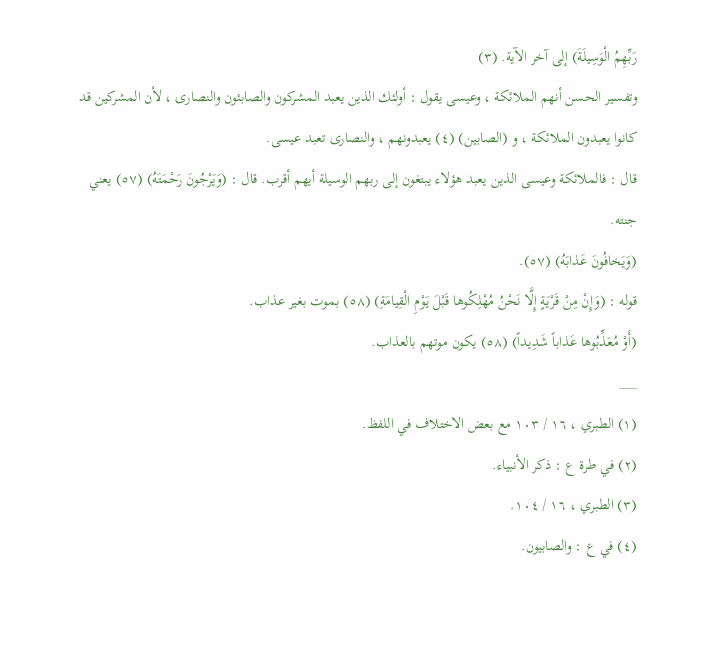رَبِّهِمُ الْوَسِيلَةَ) إلى آخر الآية. (٣)
وتفسير الحسن أنهم الملائكة ، وعيسى يقول : أولئك الذين يعبد المشركون والصابئون والنصارى ، لأن المشركين قد كانوا يعبدون الملائكة ، و (الصابين) (٤) يعبدونهم ، والنصارى تعبد عيسى.
قال : فالملائكة وعيسى الذين يعبد هؤلاء يبتغون إلى ربهم الوسيلة أيهم أقرب. قال : (وَيَرْجُونَ رَحْمَتَهُ) (٥٧) يعني جنته.
(وَيَخافُونَ عَذابَهُ) (٥٧).
قوله : (وَإِنْ مِنْ قَرْيَةٍ إِلَّا نَحْنُ مُهْلِكُوها قَبْلَ يَوْمِ الْقِيامَةِ) (٥٨) بموت بغير عذاب.
(أَوْ مُعَذِّبُوها عَذاباً شَدِيداً) (٥٨) يكون موتهم بالعذاب.
___
(١) الطبري ، ١٦ / ١٠٣ مع بعض الاختلاف في اللفظ.
(٢) في طرة ع : ذكر الأنبياء.
(٣) الطبري ، ١٦ / ١٠٤.
(٤) في ع : والصابيون.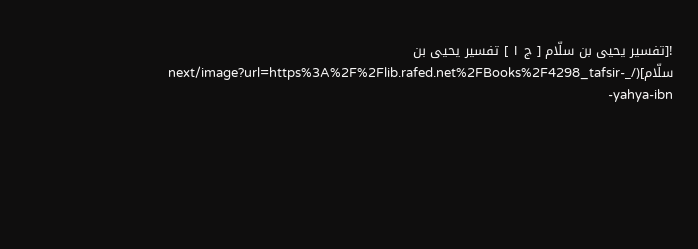![تفسير يحيى بن سلّام [ ج ١ ] تفسير يحيى بن سلّام](/_next/image?url=https%3A%2F%2Flib.rafed.net%2FBooks%2F4298_tafsir-yahya-ibn-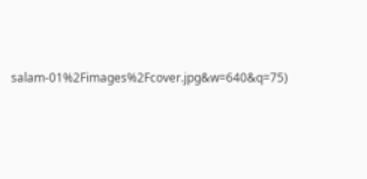salam-01%2Fimages%2Fcover.jpg&w=640&q=75)